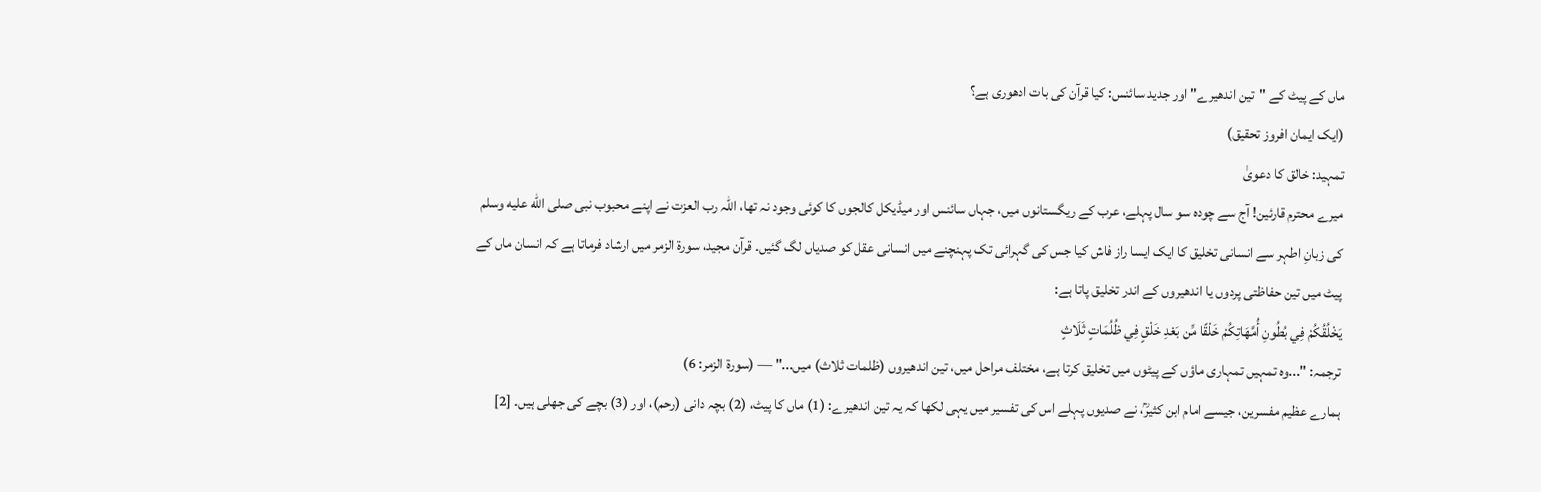ماں کے پیٹ کے "تین اندھیرے" اور جدید سائنس: کیا قرآن کی بات ادھوری ہے؟
(ایک ایمان افروز تحقیق)
تمہید: خالق کا دعویٰ
میرے محترم قارئین! آج سے چودہ سو سال پہلے، عرب کے ریگستانوں میں، جہاں سائنس اور میڈیکل کالجوں کا کوئی وجود نہ تھا، اللہ رب العزت نے اپنے محبوب نبی صلى الله عليه وسلم کی زبانِ اطہر سے انسانی تخلیق کا ایک ایسا راز فاش کیا جس کی گہرائی تک پہنچنے میں انسانی عقل کو صدیاں لگ گئیں۔ قرآن مجید، سورۃ الزمر میں ارشاد فرماتا ہے کہ انسان ماں کے پیٹ میں تین حفاظتی پردوں یا اندھیروں کے اندر تخلیق پاتا ہے:
يَخْلُقُكُمْ فِي بُطُونِ أُمَّهَاتِكُمْ خَلْقًا مِّن بَعْدِ خَلْقٍ فِي ظُلُمَاتٍ ثَلَاثٍ
ترجمہ: "...وہ تمہیں تمہاری ماؤں کے پیٹوں میں تخلیق کرتا ہے، مختلف مراحل میں، تین اندھیروں (ظلمات ثلاث) میں..." — (سورۃ الزمر: 6)
ہمارے عظیم مفسرین، جیسے امام ابن کثیرؒ، نے صدیوں پہلے اس کی تفسیر میں یہی لکھا کہ یہ تین اندھیرے: (1) ماں کا پیٹ، (2) بچہ دانی (رحم)، اور (3) بچے کی جھلی ہیں۔ [2]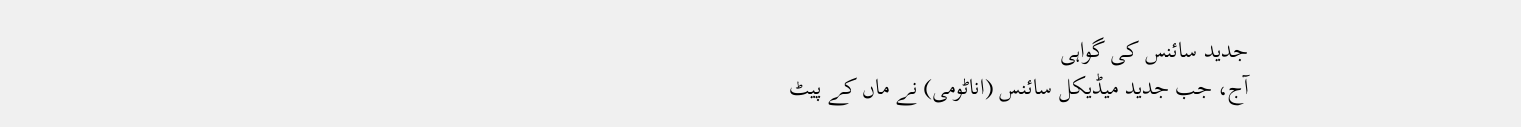جدید سائنس کی گواہی
آج، جب جدید میڈیکل سائنس (اناٹومی) نے ماں کے پیٹ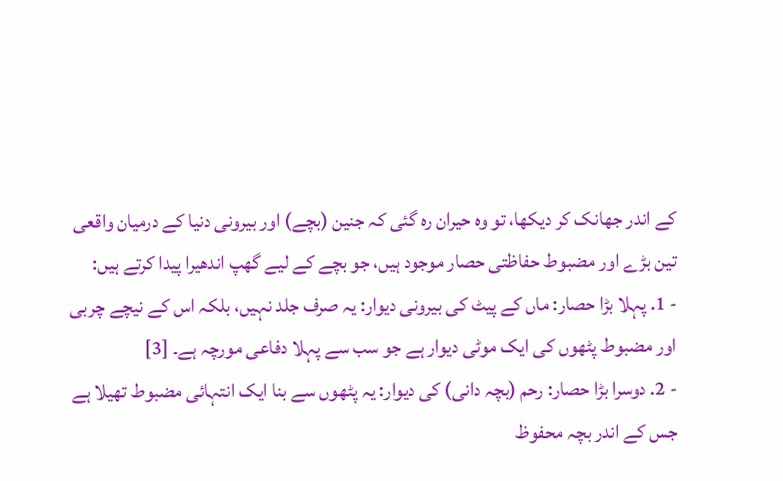کے اندر جھانک کر دیکھا، تو وہ حیران رہ گئی کہ جنین (بچے) اور بیرونی دنیا کے درمیان واقعی تین بڑے اور مضبوط حفاظتی حصار موجود ہیں، جو بچے کے لیے گھپ اندھیرا پیدا کرتے ہیں:
- 1. پہلا بڑا حصار: ماں کے پیٹ کی بیرونی دیوار: یہ صرف جلد نہیں، بلکہ اس کے نیچے چربی اور مضبوط پٹھوں کی ایک موٹی دیوار ہے جو سب سے پہلا دفاعی مورچہ ہے۔ [3]
- 2. دوسرا بڑا حصار: رحم (بچہ دانی) کی دیوار: یہ پٹھوں سے بنا ایک انتہائی مضبوط تھیلا ہے جس کے اندر بچہ محفوظ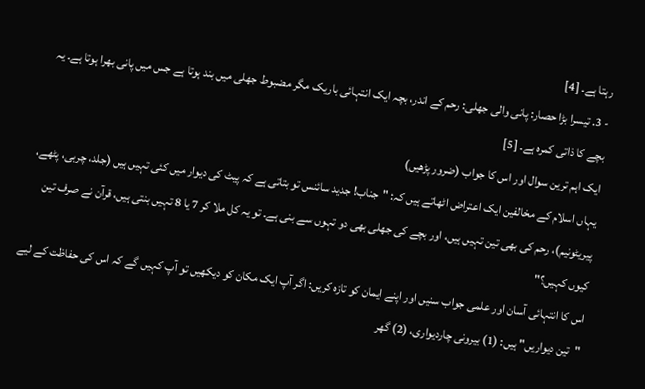رہتا ہے۔ [4]
- 3. تیسرا بڑا حصار: پانی والی جھلی: رحم کے اندر، بچہ ایک انتہائی باریک مگر مضبوط جھلی میں بند ہوتا ہے جس میں پانی بھرا ہوتا ہے۔ یہ بچے کا ذاتی کمرہ ہے۔ [5]
ایک اہم ترین سوال اور اس کا جواب (ضرور پڑھیں)
یہاں اسلام کے مخالفین ایک اعتراض اٹھاتے ہیں کہ: "جناب! جدید سائنس تو بتاتی ہے کہ پیٹ کی دیوار میں کئی تہیں ہیں (جلد، چربی، پٹھے، پیریٹونیم)، رحم کی بھی تین تہیں ہیں، اور بچے کی جھلی بھی دو تہوں سے بنی ہے۔ تو یہ کل ملا کر 7 یا 8 تہیں بنتی ہیں، قرآن نے صرف تین کیوں کہیں؟"
اس کا انتہائی آسان اور علمی جواب سنیں اور اپنے ایمان کو تازہ کریں: اگر آپ ایک مکان کو دیکھیں تو آپ کہیں گے کہ اس کی حفاظت کے لیے "تین دیواریں" ہیں: (1) بیرونی چاردیواری، (2) گھر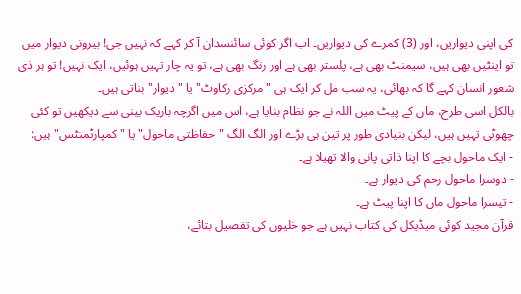کی اپنی دیواریں، اور (3) کمرے کی دیواریں۔ اب اگر کوئی سائنسدان آ کر کہے کہ نہیں جی! بیرونی دیوار میں تو اینٹیں بھی ہیں، سیمنٹ بھی ہے، پلستر بھی ہے اور رنگ بھی ہے، تو یہ چار تہیں ہوئیں، ایک نہیں! تو ہر ذی شعور انسان کہے گا کہ بھائی، یہ سب مل کر ایک ہی "مرکزی رکاوٹ" یا "دیوار" بناتی ہیں۔
بالکل اسی طرح، ماں کے پیٹ میں اللہ نے جو نظام بنایا ہے، اس میں اگرچہ باریک بینی سے دیکھیں تو کئی چھوٹی تہیں ہیں، لیکن بنیادی طور پر تین ہی بڑے اور الگ الگ "حفاظتی ماحول" یا "کمپارٹمنٹس" ہیں:
- ایک ماحول بچے کا اپنا ذاتی پانی والا تھیلا ہے۔
- دوسرا ماحول رحم کی دیوار ہے۔
- تیسرا ماحول ماں کا اپنا پیٹ ہے۔
قرآن مجید کوئی میڈیکل کی کتاب نہیں ہے جو خلیوں کی تفصیل بتائے،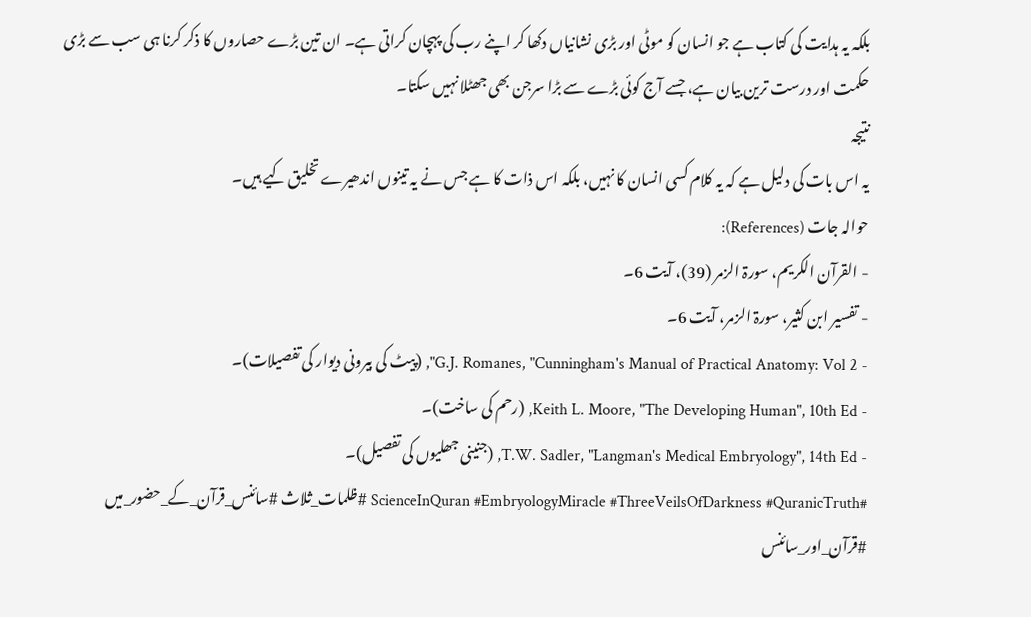بلکہ یہ ہدایت کی کتاب ہے جو انسان کو موٹی اور بڑی نشانیاں دکھا کر اپنے رب کی پہچان کراتی ہے۔ ان تین بڑے حصاروں کا ذکر کرنا ہی سب سے بڑی حکمت اور درست ترین بیان ہے، جسے آج کوئی بڑے سے بڑا سرجن بھی جھٹلا نہیں سکتا۔
نتیجہ
یہ اس بات کی دلیل ہے کہ یہ کلام کسی انسان کا نہیں، بلکہ اس ذات کا ہے جس نے یہ تینوں اندھیرے تخلیق کیے ہیں۔
حوالہ جات (References):
- القرآن الکریم، سورۃ الزمر (39)، آیت 6۔
- تفسیر ابن کثیر، سورۃ الزمر، آیت 6۔
- G.J. Romanes, "Cunningham's Manual of Practical Anatomy: Vol 2", (پیٹ کی بیرونی دیوار کی تفصیلات)۔
- Keith L. Moore, "The Developing Human", 10th Ed, (رحم کی ساخت)۔
- T.W. Sadler, "Langman's Medical Embryology", 14th Ed, (جنینی جھلیوں کی تفصیل)۔
#ScienceInQuran #EmbryologyMiracle #ThreeVeilsOfDarkness #QuranicTruth #ظلمات_ثلاث #سائنس_قرآن_کے_حضور_میں #قرآن_اور_سائنس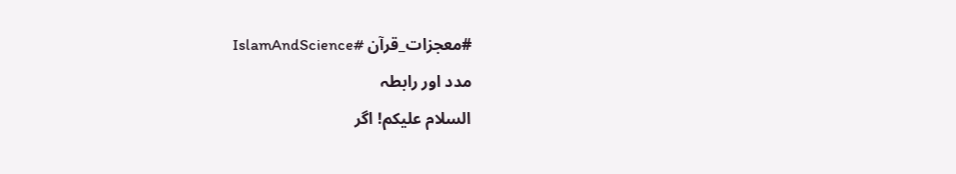#معجزات_قرآن #IslamAndScience
مدد اور رابطہ
السلام علیکم! اگر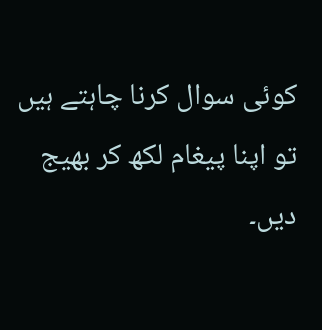کوئی سوال کرنا چاہتے ہیں تو اپنا پیغام لکھ کر بھیج دیں۔